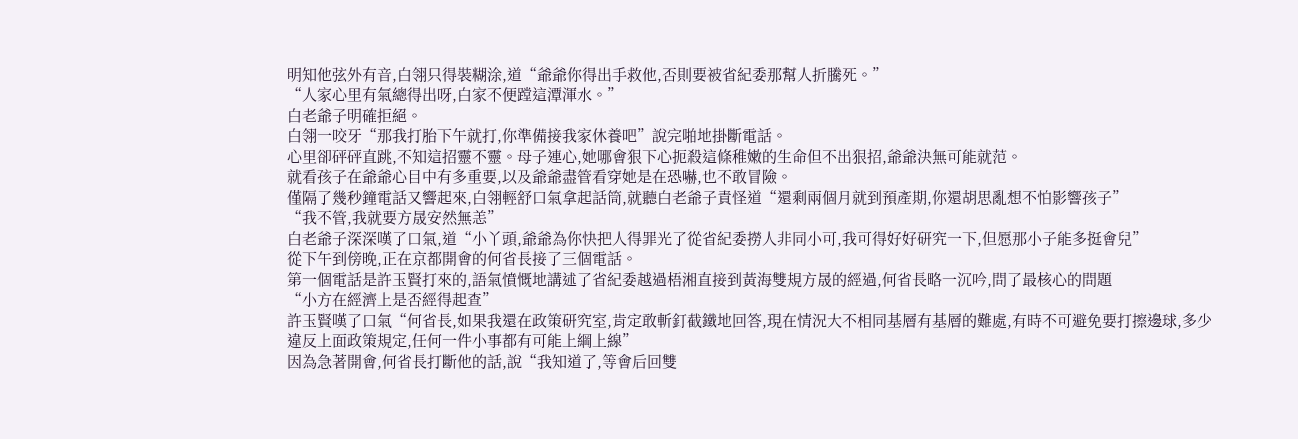明知他弦外有音,白翎只得裝糊涂,道“爺爺你得出手救他,否則要被省紀委那幫人折騰死。”
“人家心里有氣總得出呀,白家不便蹚這潭渾水。”
白老爺子明確拒絕。
白翎一咬牙“那我打胎下午就打,你準備接我家休養吧”說完啪地掛斷電話。
心里卻砰砰直跳,不知這招靈不靈。母子連心,她哪會狠下心扼殺這條稚嫩的生命但不出狠招,爺爺決無可能就范。
就看孩子在爺爺心目中有多重要,以及爺爺盡管看穿她是在恐嚇,也不敢冒險。
僅隔了幾秒鐘電話又響起來,白翎輕舒口氣拿起話筒,就聽白老爺子責怪道“還剩兩個月就到預產期,你還胡思亂想不怕影響孩子”
“我不管,我就要方晟安然無恙”
白老爺子深深嘆了口氣,道“小丫頭,爺爺為你快把人得罪光了從省紀委撈人非同小可,我可得好好研究一下,但愿那小子能多挺會兒”
從下午到傍晚,正在京都開會的何省長接了三個電話。
第一個電話是許玉賢打來的,語氣憤慨地講述了省紀委越過梧湘直接到黃海雙規方晟的經過,何省長略一沉吟,問了最核心的問題
“小方在經濟上是否經得起查”
許玉賢嘆了口氣“何省長,如果我還在政策研究室,肯定敢斬釘截鐵地回答,現在情況大不相同基層有基層的難處,有時不可避免要打擦邊球,多少違反上面政策規定,任何一件小事都有可能上綱上線”
因為急著開會,何省長打斷他的話,說“我知道了,等會后回雙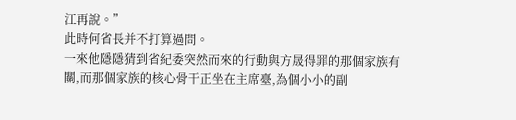江再說。”
此時何省長并不打算過問。
一來他隱隱猜到省紀委突然而來的行動與方晟得罪的那個家族有關,而那個家族的核心骨干正坐在主席臺,為個小小的副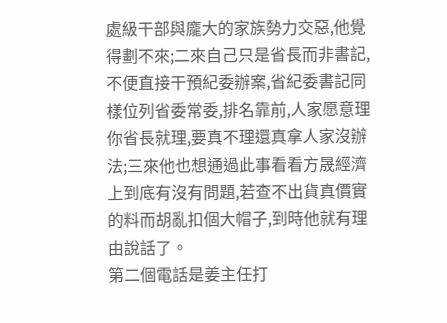處級干部與龐大的家族勢力交惡,他覺得劃不來;二來自己只是省長而非書記,不便直接干預紀委辦案,省紀委書記同樣位列省委常委,排名靠前,人家愿意理你省長就理,要真不理還真拿人家沒辦法;三來他也想通過此事看看方晟經濟上到底有沒有問題,若查不出貨真價實的料而胡亂扣個大帽子,到時他就有理由說話了。
第二個電話是姜主任打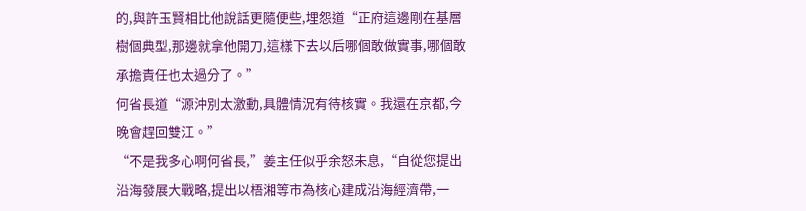的,與許玉賢相比他說話更隨便些,埋怨道“正府這邊剛在基層樹個典型,那邊就拿他開刀,這樣下去以后哪個敢做實事,哪個敢承擔責任也太過分了。”
何省長道“源沖別太激動,具體情況有待核實。我還在京都,今晚會趕回雙江。”
“不是我多心啊何省長,”姜主任似乎余怒未息,“自從您提出沿海發展大戰略,提出以梧湘等市為核心建成沿海經濟帶,一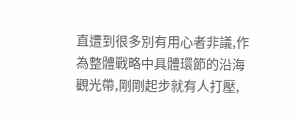直遭到很多別有用心者非議,作為整體戰略中具體環節的沿海觀光帶,剛剛起步就有人打壓,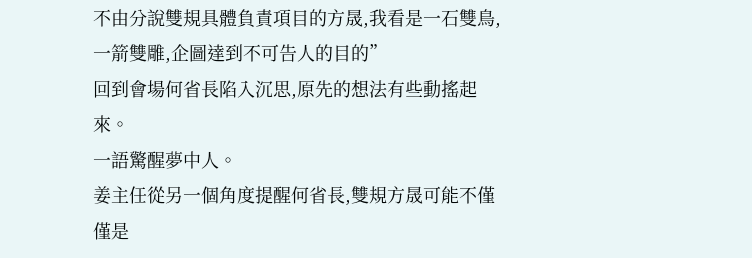不由分說雙規具體負責項目的方晟,我看是一石雙鳥,一箭雙雕,企圖達到不可告人的目的”
回到會場何省長陷入沉思,原先的想法有些動搖起來。
一語驚醒夢中人。
姜主任從另一個角度提醒何省長,雙規方晟可能不僅僅是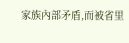家族內部矛盾,而被省里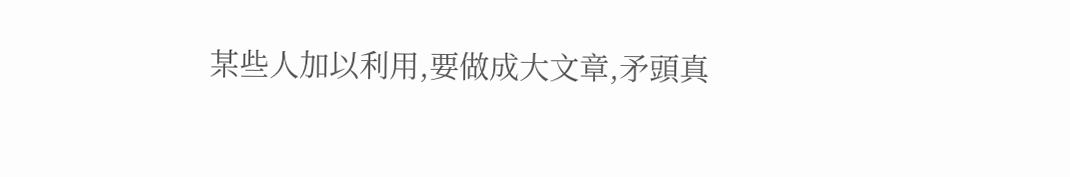某些人加以利用,要做成大文章,矛頭真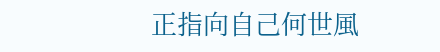正指向自己何世風